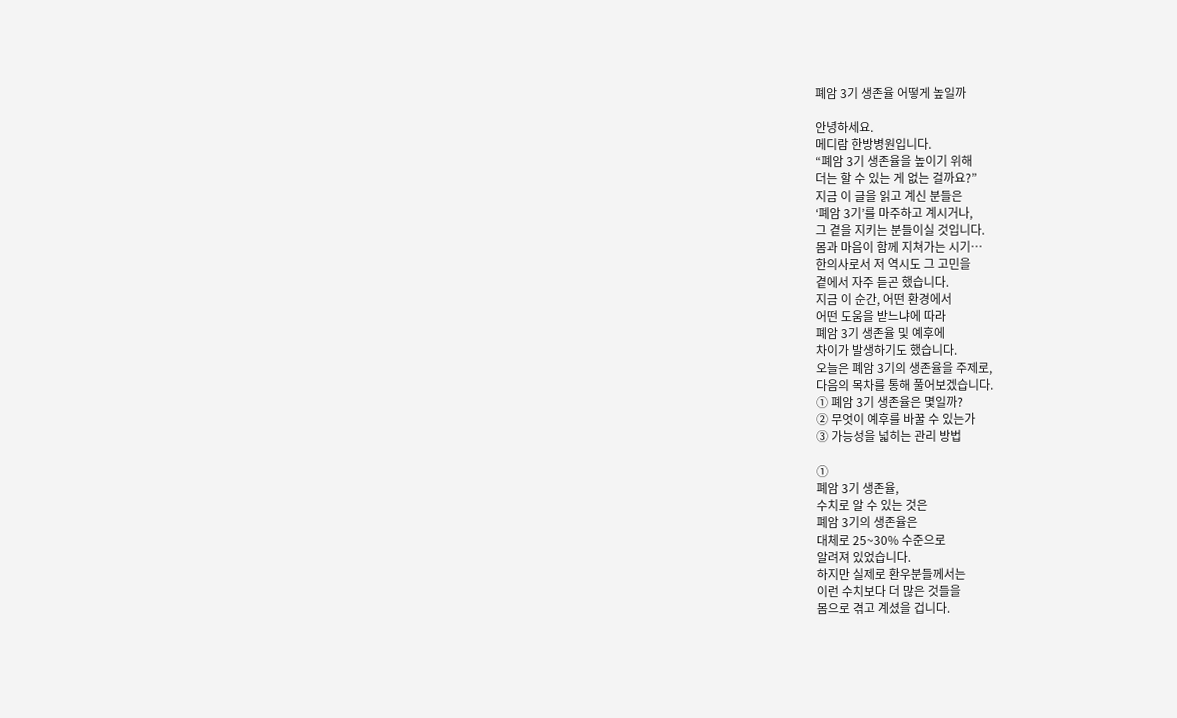폐암 3기 생존율 어떻게 높일까

안녕하세요.
메디람 한방병원입니다.
“폐암 3기 생존율을 높이기 위해
더는 할 수 있는 게 없는 걸까요?”
지금 이 글을 읽고 계신 분들은
‘폐암 3기’를 마주하고 계시거나,
그 곁을 지키는 분들이실 것입니다.
몸과 마음이 함께 지쳐가는 시기…
한의사로서 저 역시도 그 고민을
곁에서 자주 듣곤 했습니다.
지금 이 순간, 어떤 환경에서
어떤 도움을 받느냐에 따라
폐암 3기 생존율 및 예후에
차이가 발생하기도 했습니다.
오늘은 폐암 3기의 생존율을 주제로,
다음의 목차를 통해 풀어보겠습니다.
① 폐암 3기 생존율은 몇일까?
② 무엇이 예후를 바꿀 수 있는가
③ 가능성을 넓히는 관리 방법

①
폐암 3기 생존율,
수치로 알 수 있는 것은
폐암 3기의 생존율은
대체로 25~30% 수준으로
알려져 있었습니다.
하지만 실제로 환우분들께서는
이런 수치보다 더 많은 것들을
몸으로 겪고 계셨을 겁니다.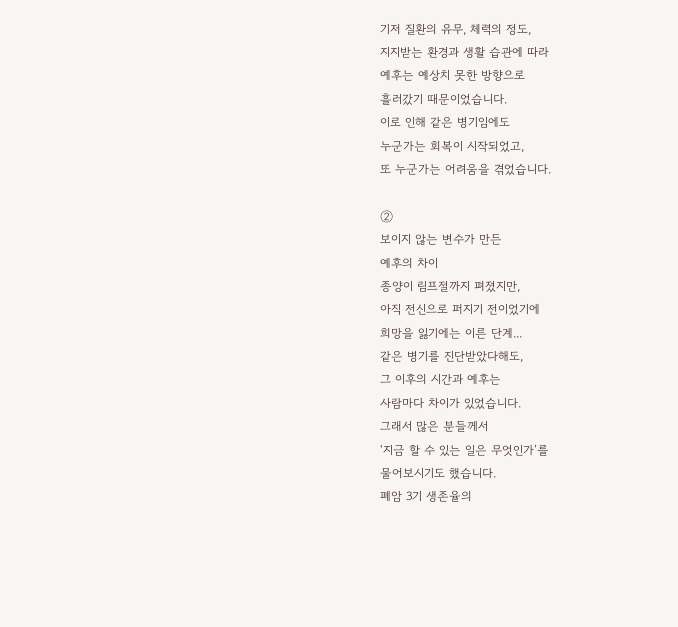기저 질환의 유무, 체력의 정도,
지지받는 환경과 생활 습관에 따라
예후는 예상치 못한 방향으로
흘러갔기 때문이었습니다.
이로 인해 같은 병기임에도
누군가는 회복이 시작되었고,
또 누군가는 어려움을 겪었습니다.

②
보이지 않는 변수가 만든
예후의 차이
종양이 림프절까지 펴졌지만,
아직 전신으로 퍼지기 전이었기에
희망을 잃기에는 이른 단계...
같은 병기를 진단받았다해도,
그 이후의 시간과 예후는
사람마다 차이가 있었습니다.
그래서 많은 분들께서
‘지금 할 수 있는 일은 무엇인가’를
물어보시기도 했습니다.
폐암 3기 생존율의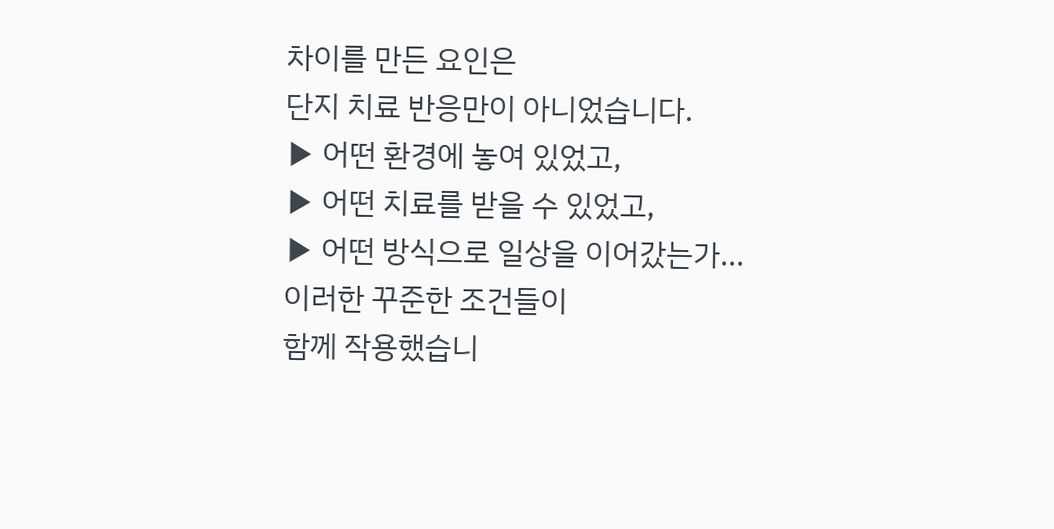차이를 만든 요인은
단지 치료 반응만이 아니었습니다.
▶ 어떤 환경에 놓여 있었고,
▶ 어떤 치료를 받을 수 있었고,
▶ 어떤 방식으로 일상을 이어갔는가...
이러한 꾸준한 조건들이
함께 작용했습니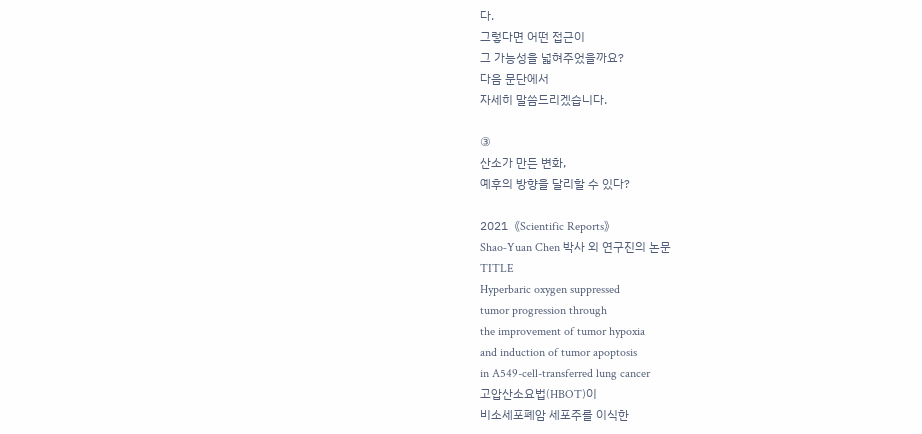다.
그렇다면 어떤 접근이
그 가능성을 넓혀주었을까요?
다음 문단에서
자세히 말씀드리겠습니다.

③
산소가 만든 변화,
예후의 방향을 달리할 수 있다?

2021《Scientific Reports》
Shao‑Yuan Chen 박사 외 연구진의 논문
TITLE
Hyperbaric oxygen suppressed
tumor progression through
the improvement of tumor hypoxia
and induction of tumor apoptosis
in A549-cell-transferred lung cancer
고압산소요법(HBOT)이
비소세포폐암 세포주를 이식한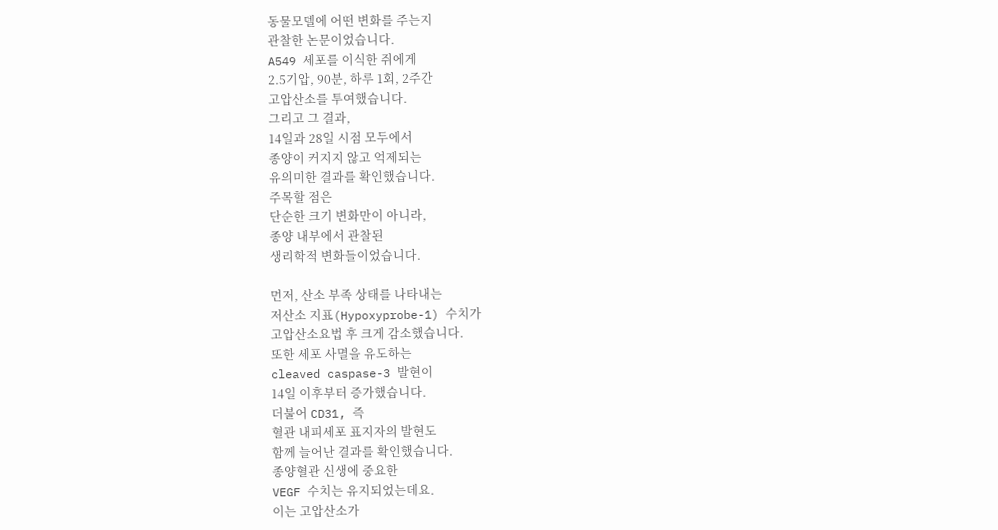동물모델에 어떤 변화를 주는지
관찰한 논문이었습니다.
A549 세포를 이식한 쥐에게
2.5기압, 90분, 하루 1회, 2주간
고압산소를 투여했습니다.
그리고 그 결과,
14일과 28일 시점 모두에서
종양이 커지지 않고 억제되는
유의미한 결과를 확인했습니다.
주목할 점은
단순한 크기 변화만이 아니라,
종양 내부에서 관찰된
생리학적 변화들이었습니다.

먼저, 산소 부족 상태를 나타내는
저산소 지표(Hypoxyprobe-1) 수치가
고압산소요법 후 크게 감소했습니다.
또한 세포 사멸을 유도하는
cleaved caspase-3 발현이
14일 이후부터 증가했습니다.
더불어 CD31, 즉
혈관 내피세포 표지자의 발현도
함께 늘어난 결과를 확인했습니다.
종양혈관 신생에 중요한
VEGF 수치는 유지되었는데요.
이는 고압산소가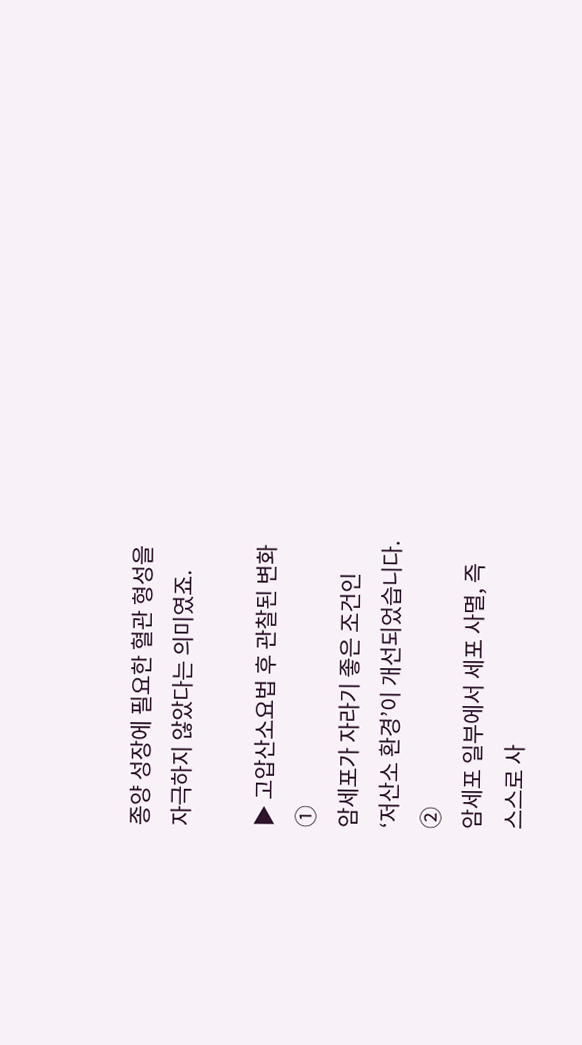종양 성장에 필요한 혈관 형성을
자극하지 않았다는 의미였죠.

▶ 고압산소요법 후 관찰된 변화
①
암세포가 자라기 좋은 조건인
‘저산소 환경’이 개선되었습니다.
②
암세포 일부에서 세포 사멸, 즉
스스로 사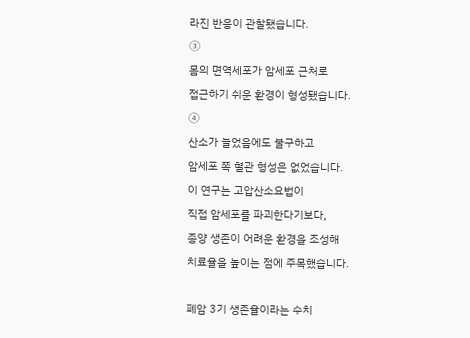라진 반응이 관찰됐습니다.
③
몸의 면역세포가 암세포 근처로
접근하기 쉬운 환경이 형성됐습니다.
④
산소가 늘었음에도 불구하고
암세포 쪽 혈관 형성은 없었습니다.
이 연구는 고압산소요법이
직접 암세포를 파괴한다기보다,
종양 생존이 어려운 환경을 조성해
치료율을 높이는 점에 주목했습니다.

폐암 3기 생존율이라는 수치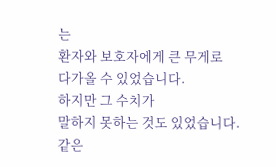는
환자와 보호자에게 큰 무게로
다가올 수 있었습니다.
하지만 그 수치가
말하지 못하는 것도 있었습니다.
같은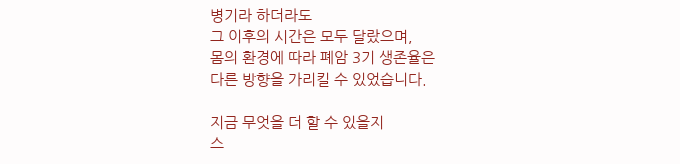병기라 하더라도
그 이후의 시간은 모두 달랐으며,
몸의 환경에 따라 폐암 3기 생존율은
다른 방향을 가리킬 수 있었습니다.

지금 무엇을 더 할 수 있을지
스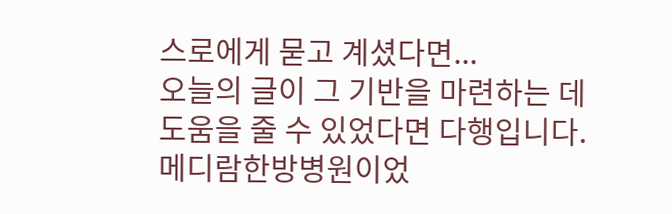스로에게 묻고 계셨다면...
오늘의 글이 그 기반을 마련하는 데
도움을 줄 수 있었다면 다행입니다.
메디람한방병원이었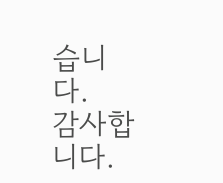습니다.
감사합니다.